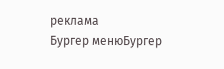реклама
Бургер менюБургер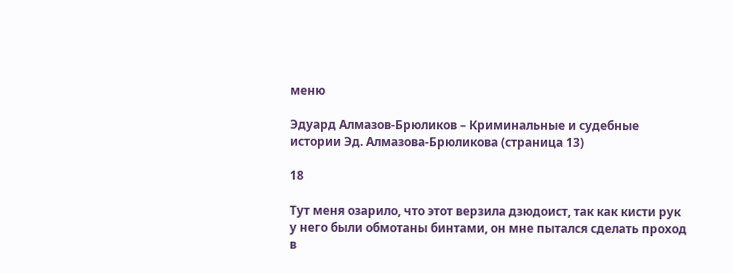меню

Эдуард Алмазов-Брюликов – Криминальные и судебные истории Эд. Алмазова-Брюликова (страница 13)

18

Тут меня озарило, что этот верзила дзюдоист, так как кисти рук у него были обмотаны бинтами, он мне пытался сделать проход в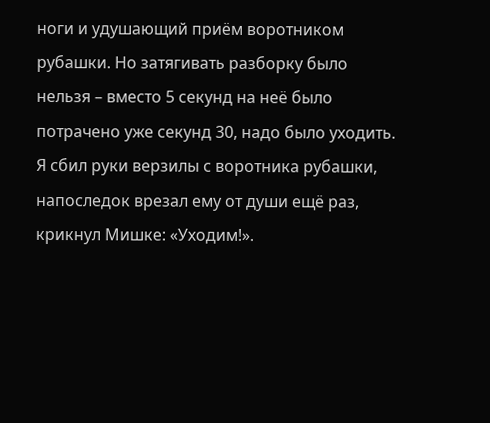ноги и удушающий приём воротником рубашки. Но затягивать разборку было нельзя – вместо 5 секунд на неё было потрачено уже секунд 30, надо было уходить. Я сбил руки верзилы с воротника рубашки, напоследок врезал ему от души ещё раз, крикнул Мишке: «Уходим!».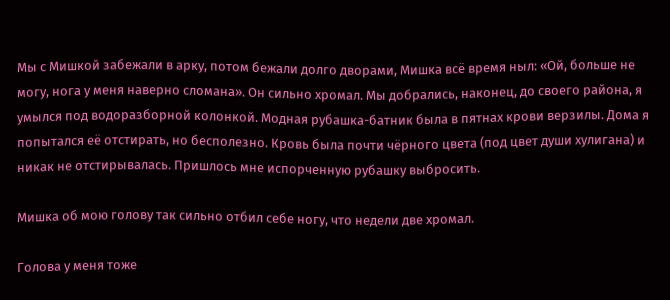Мы с Мишкой забежали в арку, потом бежали долго дворами, Мишка всё время ныл: «Ой, больше не могу, нога у меня наверно сломана». Он сильно хромал. Мы добрались, наконец, до своего района, я умылся под водоразборной колонкой. Модная рубашка-батник была в пятнах крови верзилы. Дома я попытался её отстирать, но бесполезно. Кровь была почти чёрного цвета (под цвет души хулигана) и никак не отстирывалась. Пришлось мне испорченную рубашку выбросить.

Мишка об мою голову так сильно отбил себе ногу, что недели две хромал.

Голова у меня тоже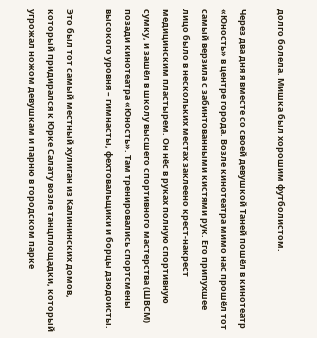долго болела. Мишка был хорошим футболистом.

Через два дня я вместе со своей девушкой Таней пошёл в кинотеатр «Юность» в центре города. Возле кинотеатра мимо нас прошёл тот самый верзила с забинтованными кистями рук. Его припухшее лицо было в нескольких местах заклеено крест-накрест медицинским пластырем. Он нёс в руках полную спортивную сумку, и зашёл в школу высшего спортивного мастерства (ШВСМ) позади кинотеатра «Юность». Там тренировались спортсмены высокого уровня – гимнасты, фехтовальщики и борцы дзюдоисты.

Это был тот самый местный хулиган из Калининских домов, который придирался к Юрке Салату возле танцплощадки, который угрожал ножом девушкам и парню в городском парке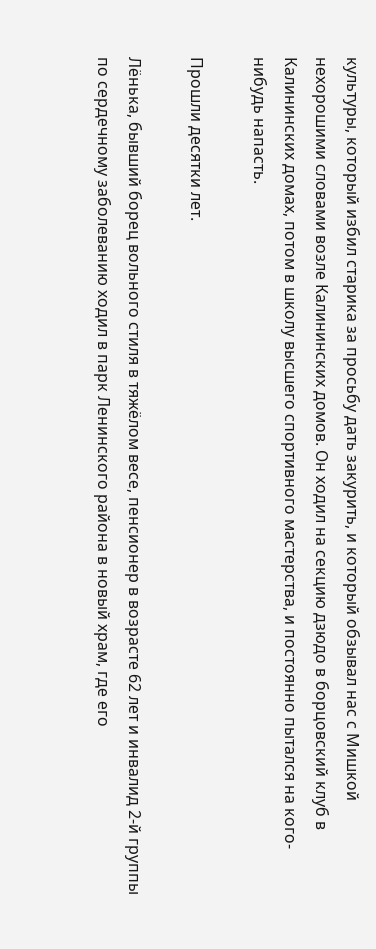культуры, который избил старика за просьбу дать закурить, и который обзывал нас с Мишкой нехорошими словами возле Калининских домов. Он ходил на секцию дзюдо в борцовский клуб в Калининских домах, потом в школу высшего спортивного мастерства, и постоянно пытался на кого-нибудь напасть.

Прошли десятки лет.

Лёнька, бывший борец вольного стиля в тяжёлом весе, пенсионер в возрасте 62 лет и инвалид 2-й группы по сердечному заболеванию ходил в парк Ленинского района в новый храм, где его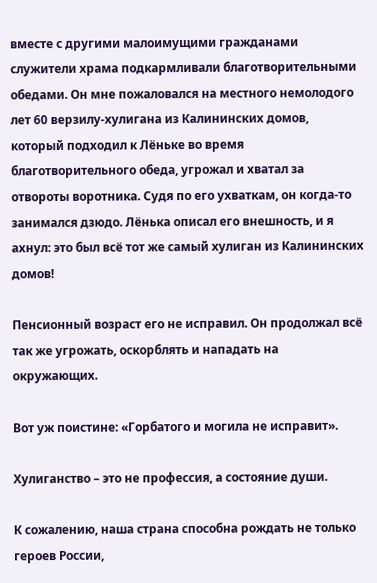вместе с другими малоимущими гражданами служители храма подкармливали благотворительными обедами. Он мне пожаловался на местного немолодого лет 60 верзилу-хулигана из Калининских домов, который подходил к Лёньке во время благотворительного обеда, угрожал и хватал за отвороты воротника. Судя по его ухваткам, он когда-то занимался дзюдо. Лёнька описал его внешность, и я ахнул: это был всё тот же самый хулиган из Калининских домов!

Пенсионный возраст его не исправил. Он продолжал всё так же угрожать, оскорблять и нападать на окружающих.

Вот уж поистине: «Горбатого и могила не исправит».

Хулиганство – это не профессия, а состояние души.

К сожалению, наша страна способна рождать не только героев России,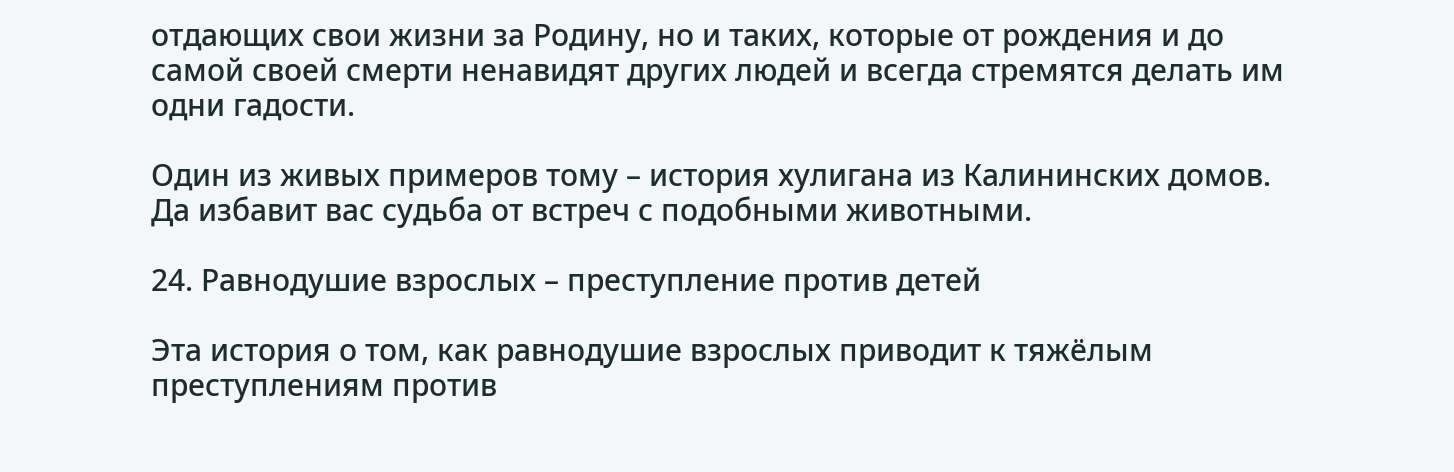отдающих свои жизни за Родину, но и таких, которые от рождения и до самой своей смерти ненавидят других людей и всегда стремятся делать им одни гадости.

Один из живых примеров тому – история хулигана из Калининских домов. Да избавит вас судьба от встреч с подобными животными.

24. Равнодушие взрослых – преступление против детей

Эта история о том, как равнодушие взрослых приводит к тяжёлым преступлениям против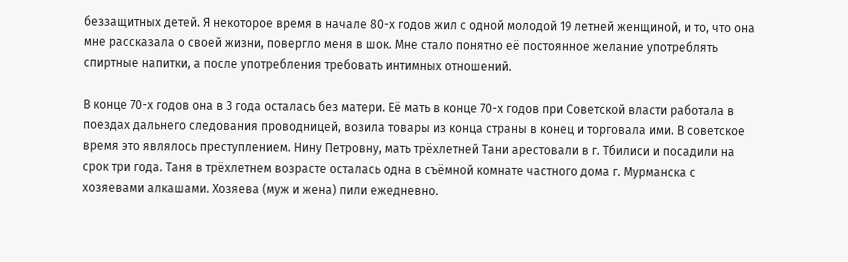беззащитных детей. Я некоторое время в начале 80-х годов жил с одной молодой 19 летней женщиной, и то, что она мне рассказала о своей жизни, повергло меня в шок. Мне стало понятно её постоянное желание употреблять спиртные напитки, а после употребления требовать интимных отношений.

В конце 70-х годов она в 3 года осталась без матери. Её мать в конце 70-х годов при Советской власти работала в поездах дальнего следования проводницей, возила товары из конца страны в конец и торговала ими. В советское время это являлось преступлением. Нину Петровну, мать трёхлетней Тани арестовали в г. Тбилиси и посадили на срок три года. Таня в трёхлетнем возрасте осталась одна в съёмной комнате частного дома г. Мурманска с хозяевами алкашами. Хозяева (муж и жена) пили ежедневно.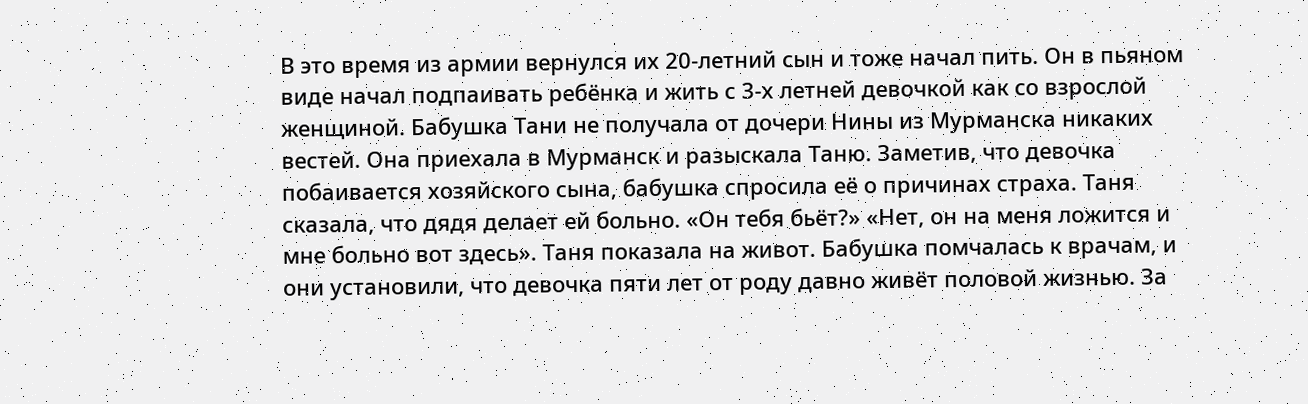В это время из армии вернулся их 20-летний сын и тоже начал пить. Он в пьяном виде начал подпаивать ребёнка и жить с 3-х летней девочкой как со взрослой женщиной. Бабушка Тани не получала от дочери Нины из Мурманска никаких вестей. Она приехала в Мурманск и разыскала Таню. Заметив, что девочка побаивается хозяйского сына, бабушка спросила её о причинах страха. Таня сказала, что дядя делает ей больно. «Он тебя бьёт?» «Нет, он на меня ложится и мне больно вот здесь». Таня показала на живот. Бабушка помчалась к врачам, и они установили, что девочка пяти лет от роду давно живёт половой жизнью. За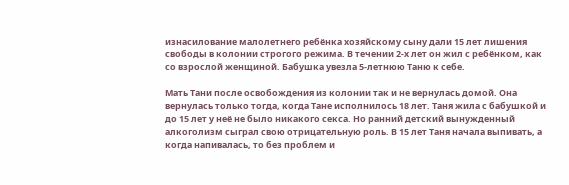изнасилование малолетнего ребёнка хозяйскому сыну дали 15 лет лишения свободы в колонии строгого режима. В течении 2-х лет он жил с ребёнком, как со взрослой женщиной. Бабушка увезла 5-летнюю Таню к себе.

Мать Тани после освобождения из колонии так и не вернулась домой. Она вернулась только тогда, когда Тане исполнилось 18 лет. Таня жила с бабушкой и до 15 лет у неё не было никакого секса. Но ранний детский вынужденный алкоголизм сыграл свою отрицательную роль. В 15 лет Таня начала выпивать, а когда напивалась, то без проблем и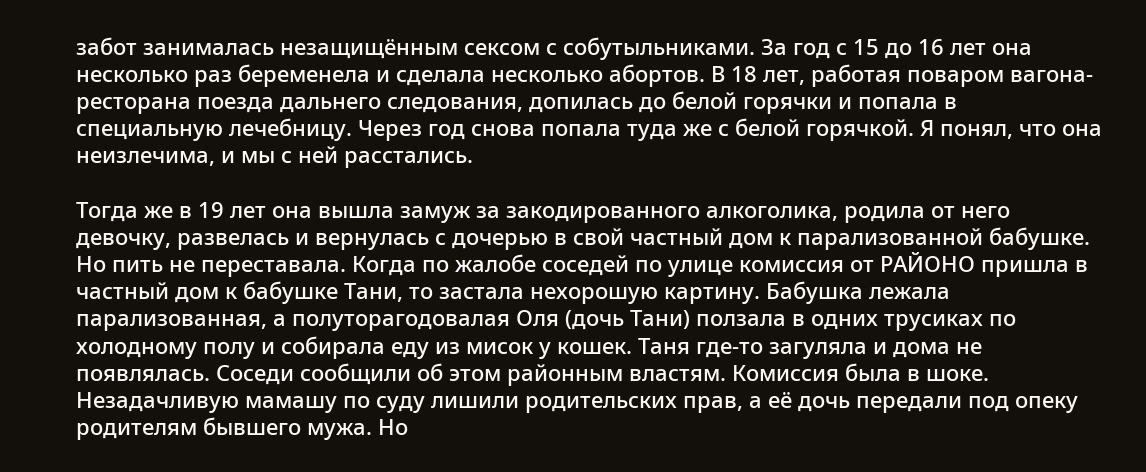забот занималась незащищённым сексом с собутыльниками. За год с 15 до 16 лет она несколько раз беременела и сделала несколько абортов. В 18 лет, работая поваром вагона-ресторана поезда дальнего следования, допилась до белой горячки и попала в специальную лечебницу. Через год снова попала туда же с белой горячкой. Я понял, что она неизлечима, и мы с ней расстались.

Тогда же в 19 лет она вышла замуж за закодированного алкоголика, родила от него девочку, развелась и вернулась с дочерью в свой частный дом к парализованной бабушке. Но пить не переставала. Когда по жалобе соседей по улице комиссия от РАЙОНО пришла в частный дом к бабушке Тани, то застала нехорошую картину. Бабушка лежала парализованная, а полуторагодовалая Оля (дочь Тани) ползала в одних трусиках по холодному полу и собирала еду из мисок у кошек. Таня где-то загуляла и дома не появлялась. Соседи сообщили об этом районным властям. Комиссия была в шоке. Незадачливую мамашу по суду лишили родительских прав, а её дочь передали под опеку родителям бывшего мужа. Но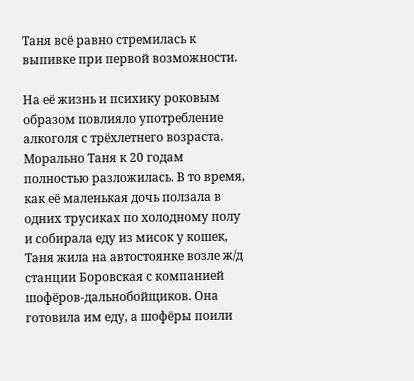Таня всё равно стремилась к выпивке при первой возможности.

На её жизнь и психику роковым образом повлияло употребление алкоголя с трёхлетнего возраста. Морально Таня к 20 годам полностью разложилась. В то время, как её маленькая дочь ползала в одних трусиках по холодному полу и собирала еду из мисок у кошек, Таня жила на автостоянке возле ж/д станции Боровская с компанией шофёров-дальнобойщиков. Она готовила им еду, а шофёры поили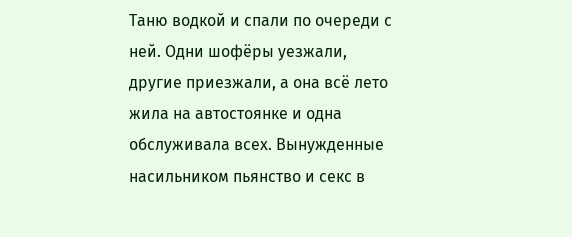Таню водкой и спали по очереди с ней. Одни шофёры уезжали, другие приезжали, а она всё лето жила на автостоянке и одна обслуживала всех. Вынужденные насильником пьянство и секс в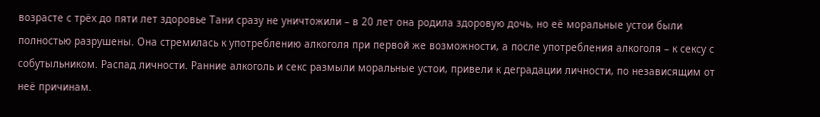возрасте с трёх до пяти лет здоровье Тани сразу не уничтожили – в 20 лет она родила здоровую дочь, но её моральные устои были полностью разрушены. Она стремилась к употреблению алкоголя при первой же возможности, а после употребления алкоголя – к сексу с собутыльником. Распад личности. Ранние алкоголь и секс размыли моральные устои, привели к деградации личности, по независящим от неё причинам.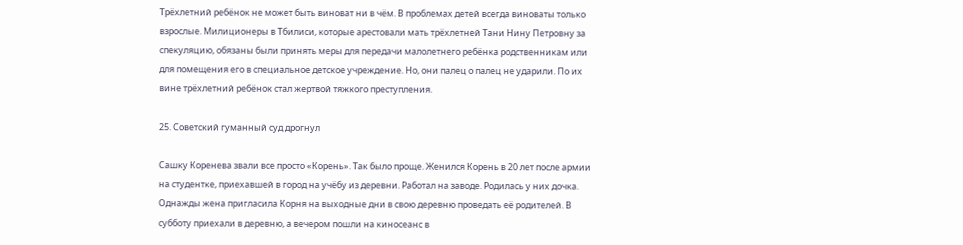Трёхлетний ребёнок не может быть виноват ни в чём. В проблемах детей всегда виноваты только взрослые. Милиционеры в Тбилиси, которые арестовали мать трёхлетней Тани Нину Петровну за спекуляцию, обязаны были принять меры для передачи малолетнего ребёнка родственникам или для помещения его в специальное детское учреждение. Но, они палец о палец не ударили. По их вине трёхлетний ребёнок стал жертвой тяжкого преступления.

25. Советский гуманный суд дрогнул

Сашку Коренева звали все просто «Корень». Так было проще. Женился Корень в 20 лет после армии на студентке, приехавшей в город на учёбу из деревни. Работал на заводе. Родилась у них дочка. Однажды жена пригласила Корня на выходные дни в свою деревню проведать её родителей. В субботу приехали в деревню, а вечером пошли на киносеанс в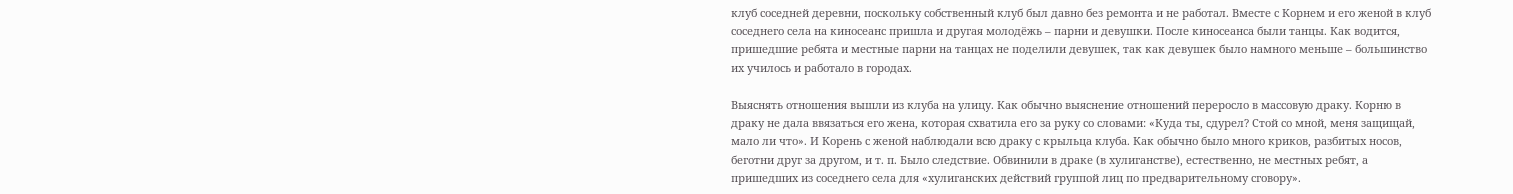клуб соседней деревни, поскольку собственный клуб был давно без ремонта и не работал. Вместе с Корнем и его женой в клуб соседнего села на киносеанс пришла и другая молодёжь – парни и девушки. После киносеанса были танцы. Как водится, пришедшие ребята и местные парни на танцах не поделили девушек, так как девушек было намного меньше – большинство их училось и работало в городах.

Выяснять отношения вышли из клуба на улицу. Как обычно выяснение отношений переросло в массовую драку. Корню в драку не дала ввязаться его жена, которая схватила его за руку со словами: «Куда ты, сдурел? Стой со мной, меня защищай, мало ли что». И Корень с женой наблюдали всю драку с крыльца клуба. Как обычно было много криков, разбитых носов, беготни друг за другом, и т. п. Было следствие. Обвинили в драке (в хулиганстве), естественно, не местных ребят, а пришедших из соседнего села для «хулиганских действий группой лиц по предварительному сговору».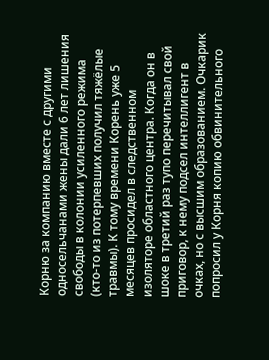Корню за компанию вместе с другими односельчанами жены дали 6 лет лишения свободы в колонии усиленного режима (кто-то из потерпевших получил тяжёлые травмы). К тому времени Корень уже 5 месяцев просидел в следственном изоляторе областного центра. Когда он в шоке в третий раз тупо перечитывал свой приговор, к нему подсел интеллигент в очках, но с высшим образованием. Очкарик попросил у Корня копию обвинительного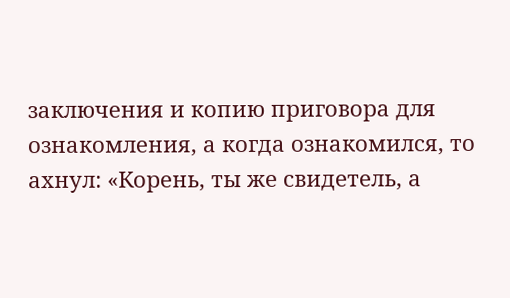заключения и копию приговора для ознакомления, а когда ознакомился, то ахнул: «Корень, ты же свидетель, а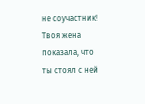не соучастник! Твоя жена показала, что ты стоял с ней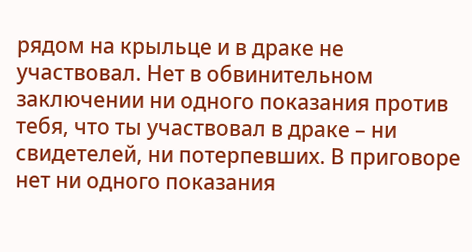рядом на крыльце и в драке не участвовал. Нет в обвинительном заключении ни одного показания против тебя, что ты участвовал в драке – ни свидетелей, ни потерпевших. В приговоре нет ни одного показания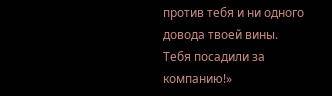против тебя и ни одного довода твоей вины. Тебя посадили за компанию!»